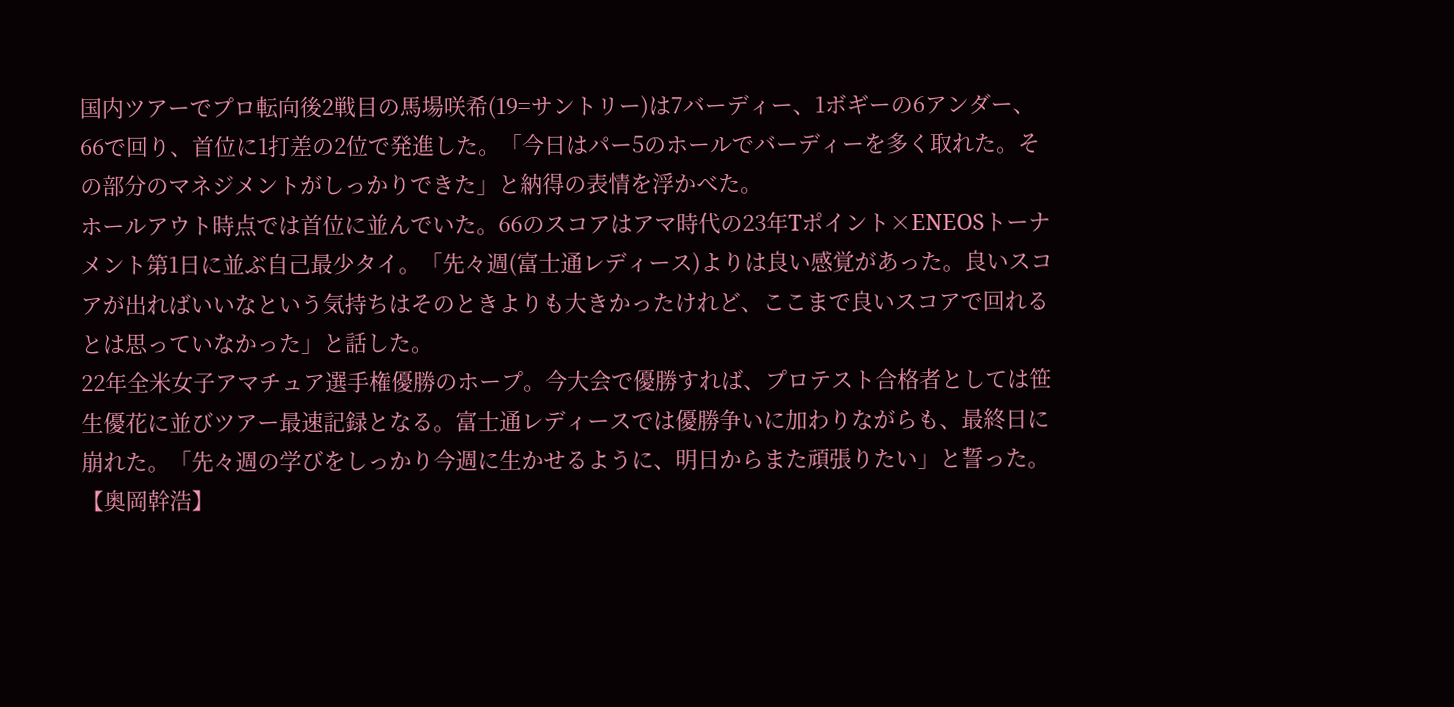国内ツアーでプロ転向後2戦目の馬場咲希(19=サントリー)は7バーディー、1ボギーの6アンダー、66で回り、首位に1打差の2位で発進した。「今日はパー5のホールでバーディーを多く取れた。その部分のマネジメントがしっかりできた」と納得の表情を浮かべた。
ホールアウト時点では首位に並んでいた。66のスコアはアマ時代の23年Tポイント×ENEOSトーナメント第1日に並ぶ自己最少タイ。「先々週(富士通レディース)よりは良い感覚があった。良いスコアが出ればいいなという気持ちはそのときよりも大きかったけれど、ここまで良いスコアで回れるとは思っていなかった」と話した。
22年全米女子アマチュア選手権優勝のホープ。今大会で優勝すれば、プロテスト合格者としては笹生優花に並びツアー最速記録となる。富士通レディースでは優勝争いに加わりながらも、最終日に崩れた。「先々週の学びをしっかり今週に生かせるように、明日からまた頑張りたい」と誓った。【奥岡幹浩】